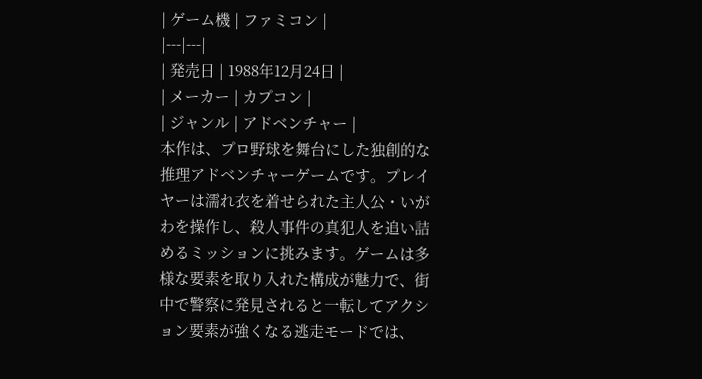| ゲーム機 | ファミコン |
|---|---|
| 発売日 | 1988年12月24日 |
| メーカー | カプコン |
| ジャンル | アドベンチャー |
本作は、プロ野球を舞台にした独創的な推理アドベンチャーゲームです。プレイヤーは濡れ衣を着せられた主人公・いがわを操作し、殺人事件の真犯人を追い詰めるミッションに挑みます。ゲームは多様な要素を取り入れた構成が魅力で、街中で警察に発見されると一転してアクション要素が強くなる逃走モードでは、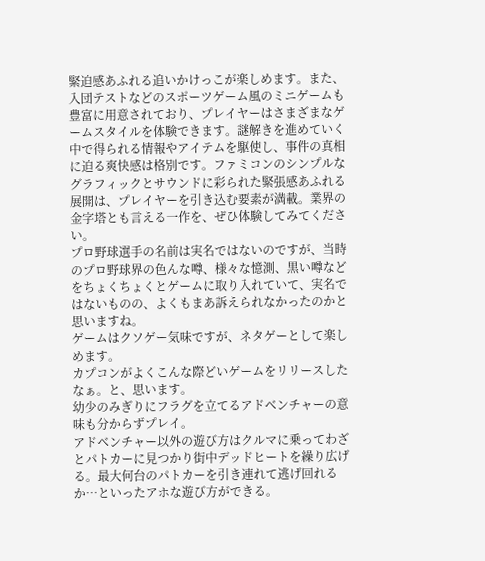緊迫感あふれる追いかけっこが楽しめます。また、入団テストなどのスポーツゲーム風のミニゲームも豊富に用意されており、プレイヤーはさまざまなゲームスタイルを体験できます。謎解きを進めていく中で得られる情報やアイテムを駆使し、事件の真相に迫る爽快感は格別です。ファミコンのシンプルなグラフィックとサウンドに彩られた緊張感あふれる展開は、プレイヤーを引き込む要素が満載。業界の金字塔とも言える一作を、ぜひ体験してみてください。
プロ野球選手の名前は実名ではないのですが、当時のプロ野球界の色んな噂、様々な憶測、黒い噂などをちょくちょくとゲームに取り入れていて、実名ではないものの、よくもまあ訴えられなかったのかと思いますね。
ゲームはクソゲー気味ですが、ネタゲーとして楽しめます。
カプコンがよくこんな際どいゲームをリリースしたなぁ。と、思います。
幼少のみぎりにフラグを立てるアドベンチャーの意味も分からずプレイ。
アドベンチャー以外の遊び方はクルマに乗ってわざとパトカーに見つかり街中デッドヒートを繰り広げる。最大何台のパトカーを引き連れて逃げ回れるか…といったアホな遊び方ができる。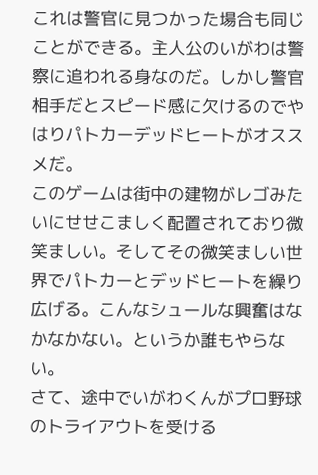これは警官に見つかった場合も同じことができる。主人公のいがわは警察に追われる身なのだ。しかし警官相手だとスピード感に欠けるのでやはりパトカーデッドヒートがオススメだ。
このゲームは街中の建物がレゴみたいにせせこましく配置されており微笑ましい。そしてその微笑ましい世界でパトカーとデッドヒートを繰り広げる。こんなシュールな興奮はなかなかない。というか誰もやらない。
さて、途中でいがわくんがプロ野球のトライアウトを受ける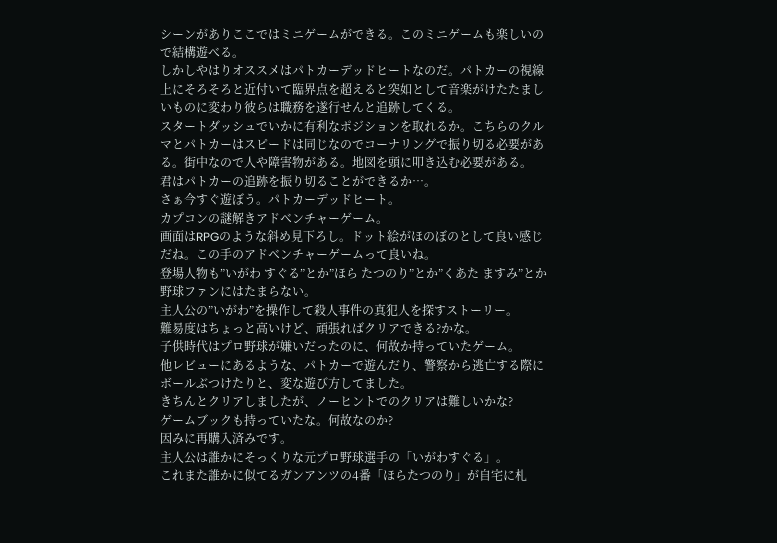シーンがありここではミニゲームができる。このミニゲームも楽しいので結構遊べる。
しかしやはりオススメはパトカーデッドヒートなのだ。パトカーの視線上にそろそろと近付いて臨界点を超えると突如として音楽がけたたましいものに変わり彼らは職務を遂行せんと追跡してくる。
スタートダッシュでいかに有利なポジションを取れるか。こちらのクルマとパトカーはスピードは同じなのでコーナリングで振り切る必要がある。街中なので人や障害物がある。地図を頭に叩き込む必要がある。
君はパトカーの追跡を振り切ることができるか…。
さぁ今すぐ遊ぼう。パトカーデッドヒート。
カプコンの謎解きアドベンチャーゲーム。
画面はRPGのような斜め見下ろし。ドット絵がほのぼのとして良い感じだね。この手のアドベンチャーゲームって良いね。
登場人物も”いがわ すぐる”とか”ほら たつのり”とか”くあた ますみ”とか野球ファンにはたまらない。
主人公の”いがわ”を操作して殺人事件の真犯人を探すストーリー。
難易度はちょっと高いけど、頑張ればクリアできる?かな。
子供時代はプロ野球が嫌いだったのに、何故か持っていたゲーム。
他レビューにあるような、パトカーで遊んだり、警察から逃亡する際にボールぶつけたりと、変な遊び方してました。
きちんとクリアしましたが、ノーヒントでのクリアは難しいかな?
ゲームブックも持っていたな。何故なのか?
因みに再購入済みです。
主人公は誰かにそっくりな元プロ野球選手の「いがわすぐる」。
これまた誰かに似てるガンアンツの4番「ほらたつのり」が自宅に札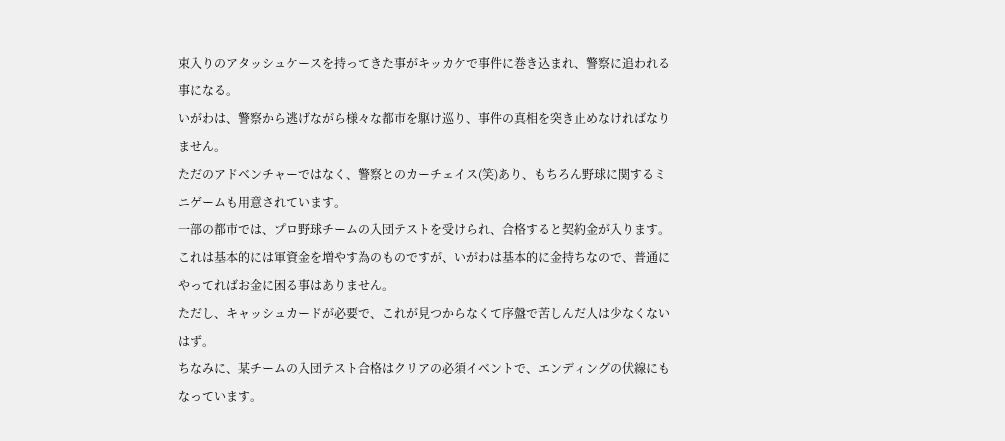束入りのアタッシュケースを持ってきた事がキッカケで事件に巻き込まれ、警察に追われる事になる。
いがわは、警察から逃げながら様々な都市を駆け巡り、事件の真相を突き止めなければなりません。
ただのアドベンチャーではなく、警察とのカーチェイス(笑)あり、もちろん野球に関するミニゲームも用意されています。
一部の都市では、プロ野球チームの入団テストを受けられ、合格すると契約金が入ります。
これは基本的には軍資金を増やす為のものですが、いがわは基本的に金持ちなので、普通にやってればお金に困る事はありません。
ただし、キャッシュカードが必要で、これが見つからなくて序盤で苦しんだ人は少なくないはず。
ちなみに、某チームの入団テスト合格はクリアの必須イベントで、エンディングの伏線にもなっています。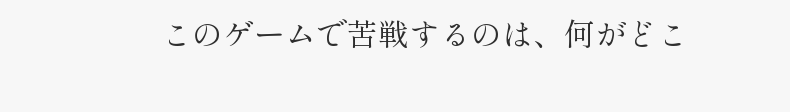このゲームで苦戦するのは、何がどこ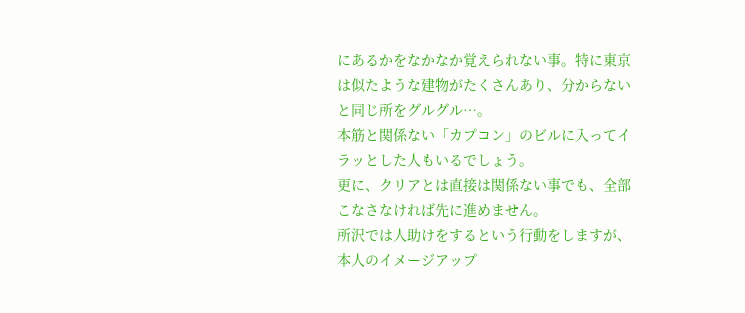にあるかをなかなか覚えられない事。特に東京は似たような建物がたくさんあり、分からないと同じ所をグルグル…。
本筋と関係ない「カプコン」のビルに入ってイラッとした人もいるでしょう。
更に、クリアとは直接は関係ない事でも、全部こなさなければ先に進めません。
所沢では人助けをするという行動をしますが、本人のイメージアップ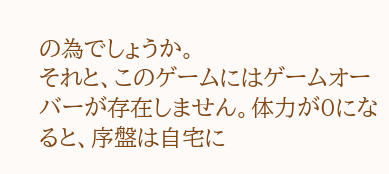の為でしょうか。
それと、このゲームにはゲームオーバーが存在しません。体力が0になると、序盤は自宅に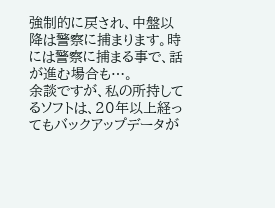強制的に戻され、中盤以降は警察に捕まります。時には警察に捕まる事で、話が進む場合も…。
余談ですが、私の所持してるソフトは、20年以上経ってもバックアップデータが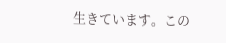生きています。この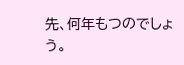先、何年もつのでしょう。